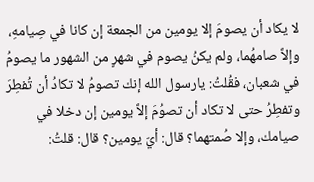لا يكاد أن يصومَ إلا يومين من الجمعة إن كانا في صِيامهِ، وإلاَّ صامهُما، ولم يكنُ يصوم في شهرٍ من الشهور ما يصومُ في شعبان، فقُلتُ: يارسول الله إنك تصومُ لا تكادُ أن تُفطِرَ وتفطِرُ حتى لا تكاد أن تصوُمَ إلاَّ يومين إن دخلا في صيامك، وإلا صُمتهما؟ قال: أيّ يومين؟ قال: قلتُ: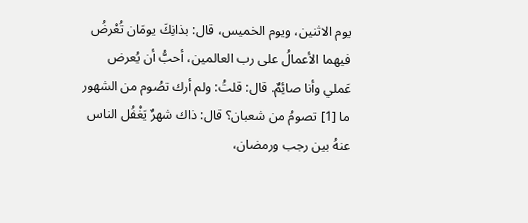يوم الاثنين، ويوم الخميس، قال: بذانِكَ يومَان تُعْرضُ فيهما الأعمالُ على رب العالمين، أحبُّ أن يُعرض عَملي وأنا صائِمٌ. قال: قلتُ: ولم أرك تصُوم من الشهور ما [1] تصومُ من شعبان؟ قال: ذاك شهرٌ يَغْفُل الناس عنهُ بين رجب ورمضان،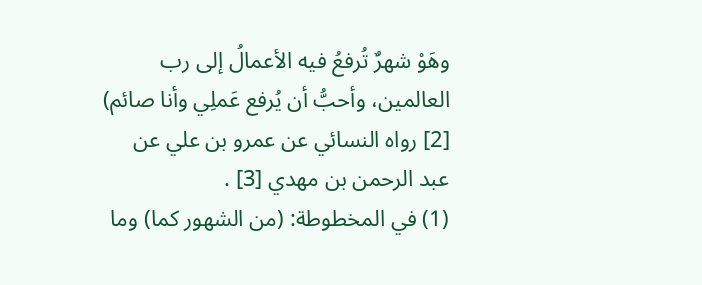وهَوْ شهرٌ تُرفعُ فيه الأعمالُ إلى رب العالمين، وأحبُّ أن يُرفع عَملِي وأنا صائم) [2] رواه النسائي عن عمرو بن علي عن عبد الرحمن بن مهدي [3] .
(1) في المخطوطة: (من الشهور كما) وما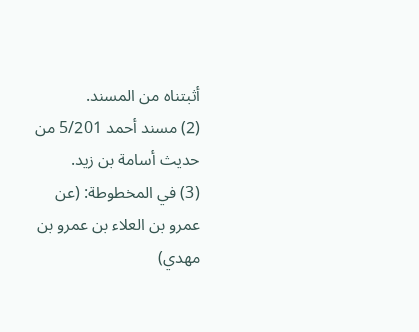أثبتناه من المسند.
(2) مسند أحمد 5/201 من حديث أسامة بن زيد.
(3) في المخطوطة: (عن عمرو بن العلاء بن عمرو بن مهدي)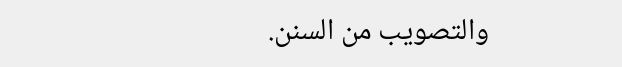والتصويب من السنن.